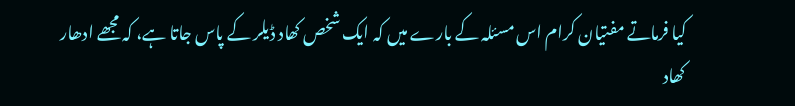کیا فرماتے مفتیان کرام اس مسئلہ کے بارے میں کہ ایک شخص کھاد ڈیلر کے پاس جاتا ہے، کہ مجھے ادھار کھاد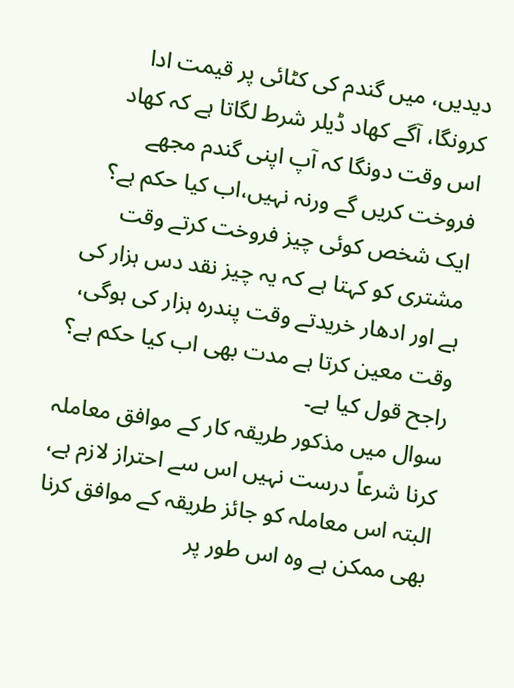دیدیں، میں گندم کی کٹائی پر قیمت ادا کرونگا، آگے کھاد ڈیلر شرط لگاتا ہے کہ کھاد اس وقت دونگا کہ آپ اپنی گندم مجھے فروخت کریں گے ورنہ نہیں،اب کیا حکم ہے؟ ایک شخص کوئی چیز فروخت کرتے وقت مشتری کو کہتا ہے کہ یہ چیز نقد دس ہزار کی ہے اور ادھار خریدتے وقت پندرہ ہزار کی ہوگی، وقت معین کرتا ہے مدت بھی اب کیا حکم ہے؟ راجح قول کیا ہے۔
سوال میں مذکور طریقہ کار کے موافق معاملہ کرنا شرعاً درست نہیں اس سے احتراز لازم ہے، البتہ اس معاملہ کو جائز طریقہ کے موافق کرنا بھی ممکن ہے وہ اس طور پر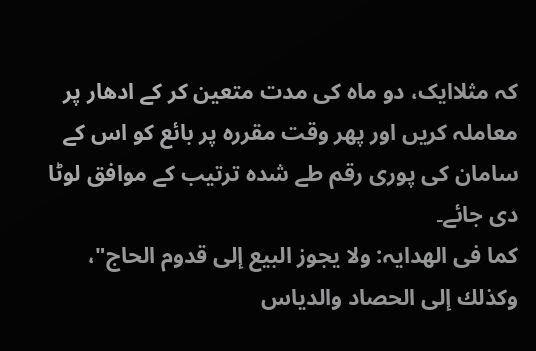کہ مثلاایک، دو ماہ کی مدت متعین کر کے ادھار پر معاملہ کریں اور پھر وقت مقررہ پر بائع کو اس کے سامان کی پوری رقم طے شدہ ترتیب کے موافق لوٹا دی جائے۔
کما فی الھدایہ: ولا يجوز البيع إلى قدوم الحاج"، وكذلك إلى الحصاد والدياس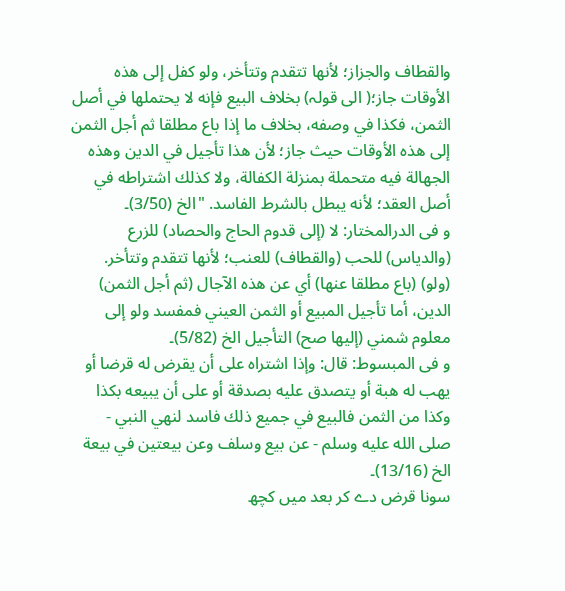والقطاف والجزاز؛ لأنها تتقدم وتتأخر، ولو كفل إلى هذه الأوقات جاز؛( الی قولہ) بخلاف البيع فإنه لا يحتملها في أصل الثمن، فكذا في وصفه، بخلاف ما إذا باع مطلقا ثم أجل الثمن إلى هذه الأوقات حيث جاز؛ لأن هذا تأجيل في الدين وهذه الجهالة فيه متحملة بمنزلة الكفالة، ولا كذلك اشتراطه في أصل العقد؛ لأنه يبطل بالشرط الفاسد. "الخ (3/50)۔
و فی الدرالمختار: لا (إلى قدوم الحاج والحصاد) للزرع (والدياس) للحب (والقطاف) للعنب؛ لأنها تتقدم وتتأخر. (ولو) (باع مطلقا عنها) أي عن هذه الآجال (ثم أجل الثمن) الدين، أما تأجيل المبيع أو الثمن العيني فمفسد ولو إلى معلوم شمني (إليها صح) التأجيل الخ (5/82)۔
و فی المبسوط: قال: وإذا اشتراه على أن يقرض له قرضا أو يهب له هبة أو يتصدق عليه بصدقة أو على أن يبيعه بكذا وكذا من الثمن فالبيع في جميع ذلك فاسد لنهي النبي - صلى الله عليه وسلم - عن بيع وسلف وعن بيعتين في بيعة الخ (13/16)۔
سونا قرض دے کر بعد میں کچھ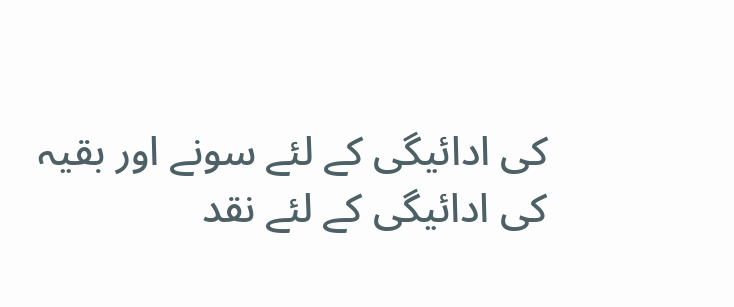کی ادائیگی کے لئے سونے اور بقیہ کی ادائیگی کے لئے نقد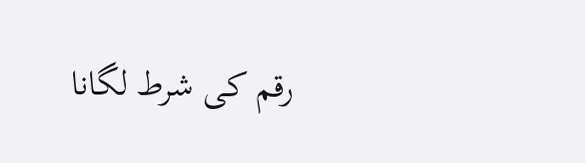رقم کی شرط لگانا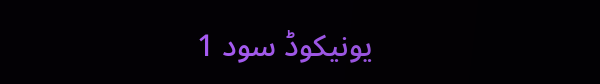یونیکوڈ سود 1